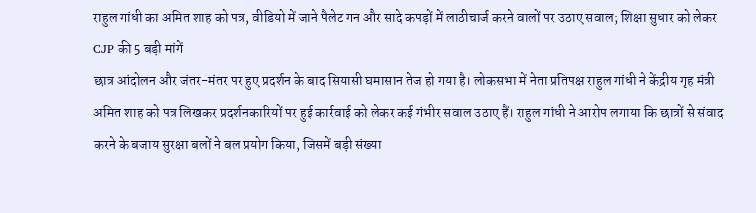राहुल गांधी का अमित शाह को पत्र, वीडियो में जाने पैलेट गन और सादे कपड़ों में लाठीचार्ज करने वालों पर उठाए सवाल; शिक्षा सुधार को लेकर CJP की 5 बड़ी मांगें
छात्र आंदोलन और जंतर-मंतर पर हुए प्रदर्शन के बाद सियासी घमासान तेज हो गया है। लोकसभा में नेता प्रतिपक्ष राहुल गांधी ने केंद्रीय गृह मंत्री अमित शाह को पत्र लिखकर प्रदर्शनकारियों पर हुई कार्रवाई को लेकर कई गंभीर सवाल उठाए हैं। राहुल गांधी ने आरोप लगाया कि छात्रों से संवाद करने के बजाय सुरक्षा बलों ने बल प्रयोग किया, जिसमें बड़ी संख्या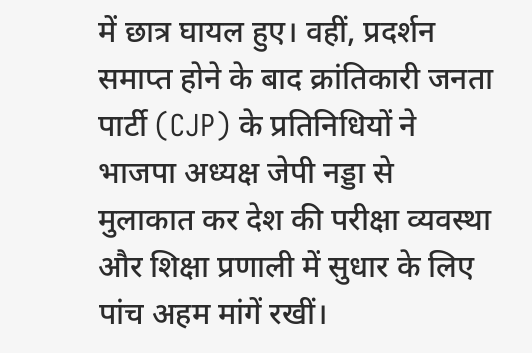में छात्र घायल हुए। वहीं, प्रदर्शन समाप्त होने के बाद क्रांतिकारी जनता पार्टी (CJP) के प्रतिनिधियों ने भाजपा अध्यक्ष जेपी नड्डा से मुलाकात कर देश की परीक्षा व्यवस्था और शिक्षा प्रणाली में सुधार के लिए पांच अहम मांगें रखीं।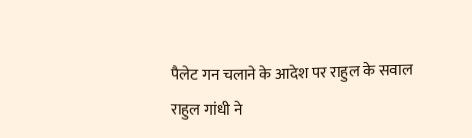पैलेट गन चलाने के आदेश पर राहुल के सवाल
राहुल गांधी ने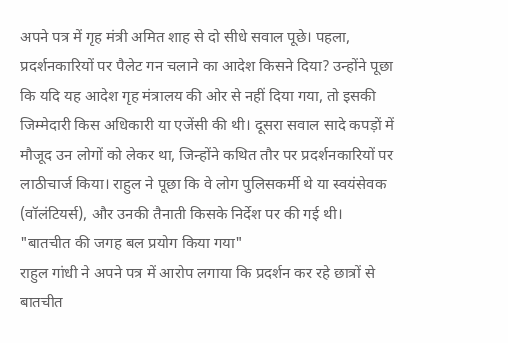अपने पत्र में गृह मंत्री अमित शाह से दो सीधे सवाल पूछे। पहला, प्रदर्शनकारियों पर पैलेट गन चलाने का आदेश किसने दिया? उन्होंने पूछा कि यदि यह आदेश गृह मंत्रालय की ओर से नहीं दिया गया, तो इसकी जिम्मेदारी किस अधिकारी या एजेंसी की थी। दूसरा सवाल सादे कपड़ों में मौजूद उन लोगों को लेकर था, जिन्होंने कथित तौर पर प्रदर्शनकारियों पर लाठीचार्ज किया। राहुल ने पूछा कि वे लोग पुलिसकर्मी थे या स्वयंसेवक (वॉलंटियर्स), और उनकी तैनाती किसके निर्देश पर की गई थी।
"बातचीत की जगह बल प्रयोग किया गया"
राहुल गांधी ने अपने पत्र में आरोप लगाया कि प्रदर्शन कर रहे छात्रों से बातचीत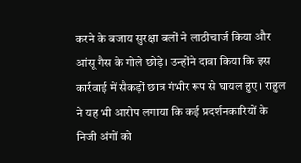करने के बजाय सुरक्षा बलों ने लाठीचार्ज किया और आंसू गैस के गोले छोड़े। उन्होंने दावा किया कि इस कार्रवाई में सैकड़ों छात्र गंभीर रूप से घायल हुए। राहुल ने यह भी आरोप लगाया कि कई प्रदर्शनकारियों के निजी अंगों को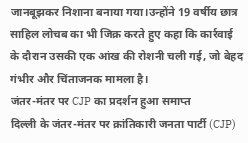जानबूझकर निशाना बनाया गया।उन्होंने 19 वर्षीय छात्र साहिल लोचब का भी जिक्र करते हुए कहा कि कार्रवाई के दौरान उसकी एक आंख की रोशनी चली गई, जो बेहद गंभीर और चिंताजनक मामला है।
जंतर-मंतर पर CJP का प्रदर्शन हुआ समाप्त
दिल्ली के जंतर-मंतर पर क्रांतिकारी जनता पार्टी (CJP)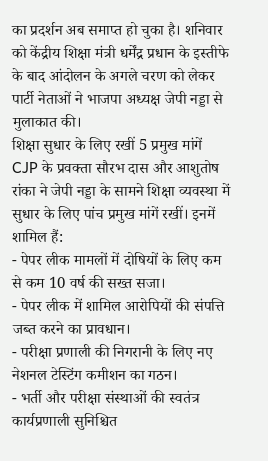का प्रदर्शन अब समाप्त हो चुका है। शनिवार को केंद्रीय शिक्षा मंत्री धर्मेंद्र प्रधान के इस्तीफे के बाद आंदोलन के अगले चरण को लेकर पार्टी नेताओं ने भाजपा अध्यक्ष जेपी नड्डा से मुलाकात की।
शिक्षा सुधार के लिए रखीं 5 प्रमुख मांगें
CJP के प्रवक्ता सौरभ दास और आशुतोष रांका ने जेपी नड्डा के सामने शिक्षा व्यवस्था में सुधार के लिए पांच प्रमुख मांगें रखीं। इनमें शामिल हैं:
- पेपर लीक मामलों में दोषियों के लिए कम से कम 10 वर्ष की सख्त सजा।
- पेपर लीक में शामिल आरोपियों की संपत्ति जब्त करने का प्रावधान।
- परीक्षा प्रणाली की निगरानी के लिए नए नेशनल टेस्टिंग कमीशन का गठन।
- भर्ती और परीक्षा संस्थाओं की स्वतंत्र कार्यप्रणाली सुनिश्चित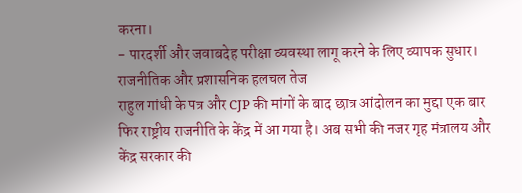करना।
- पारदर्शी और जवाबदेह परीक्षा व्यवस्था लागू करने के लिए व्यापक सुधार।
राजनीतिक और प्रशासनिक हलचल तेज
राहुल गांधी के पत्र और CJP की मांगों के बाद छात्र आंदोलन का मुद्दा एक बार फिर राष्ट्रीय राजनीति के केंद्र में आ गया है। अब सभी की नजर गृह मंत्रालय और केंद्र सरकार की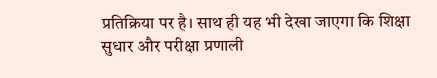प्रतिक्रिया पर है। साथ ही यह भी देखा जाएगा कि शिक्षा सुधार और परीक्षा प्रणाली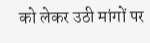को लेकर उठी मांगों पर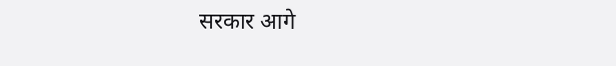सरकार आगे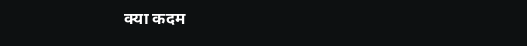क्या कदम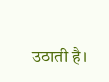उठाती है।